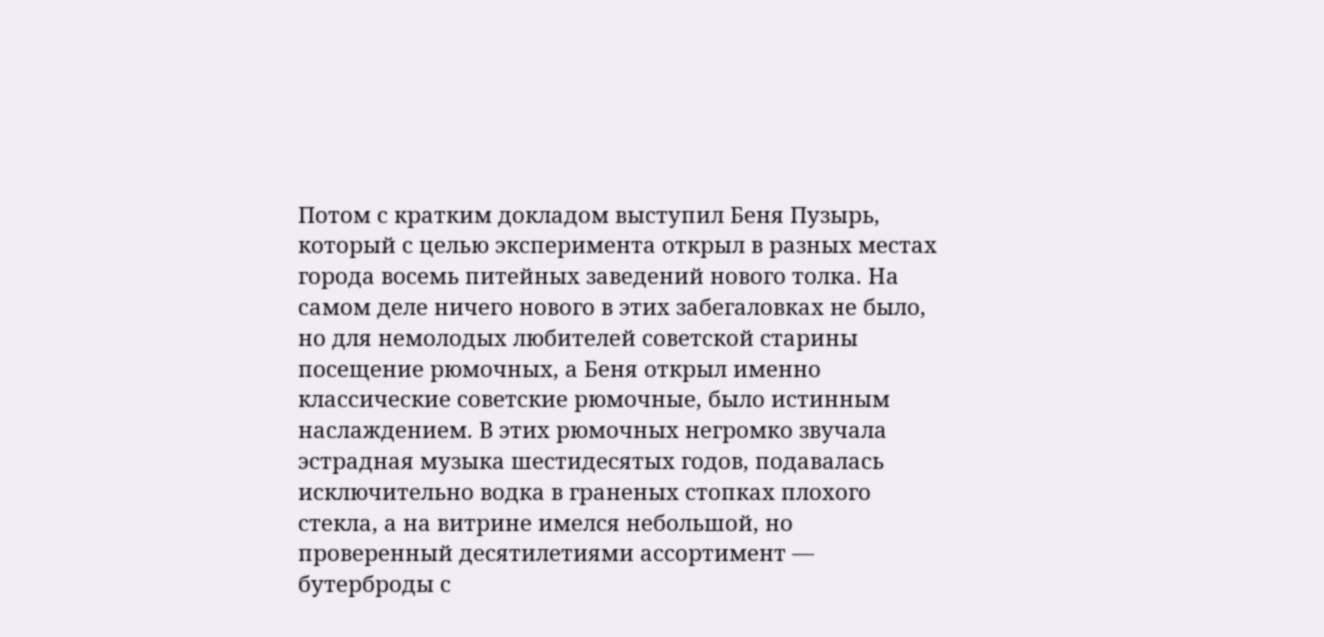Потом с кратким докладом выступил Беня Пузырь, который с целью эксперимента открыл в разных местах города восемь питейных заведений нового толка. На самом деле ничего нового в этих забегаловках не было, но для немолодых любителей советской старины посещение рюмочных, а Беня открыл именно классические советские рюмочные, было истинным наслаждением. В этих рюмочных негромко звучала эстрадная музыка шестидесятых годов, подавалась исключительно водка в граненых стопках плохого стекла, а на витрине имелся небольшой, но проверенный десятилетиями ассортимент — бутерброды с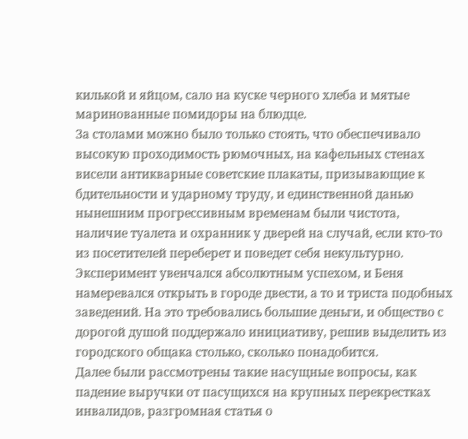килькой и яйцом, сало на куске черного хлеба и мятые маринованные помидоры на блюдце.
За столами можно было только стоять, что обеспечивало высокую проходимость рюмочных, на кафельных стенах висели антикварные советские плакаты, призывающие к бдительности и ударному труду, и единственной данью нынешним прогрессивным временам были чистота, наличие туалета и охранник у дверей на случай, если кто-то из посетителей переберет и поведет себя некультурно. Эксперимент увенчался абсолютным успехом, и Беня намеревался открыть в городе двести, а то и триста подобных заведений. На это требовались большие деньги, и общество с дорогой душой поддержало инициативу, решив выделить из городского общака столько, сколько понадобится.
Далее были рассмотрены такие насущные вопросы, как падение выручки от пасущихся на крупных перекрестках инвалидов, разгромная статья о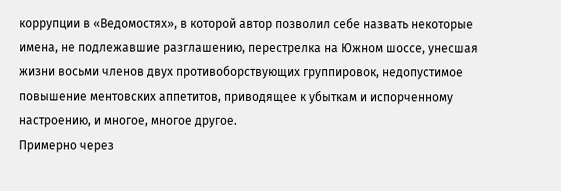коррупции в «Ведомостях», в которой автор позволил себе назвать некоторые имена, не подлежавшие разглашению, перестрелка на Южном шоссе, унесшая жизни восьми членов двух противоборствующих группировок, недопустимое повышение ментовских аппетитов, приводящее к убыткам и испорченному настроению, и многое, многое другое.
Примерно через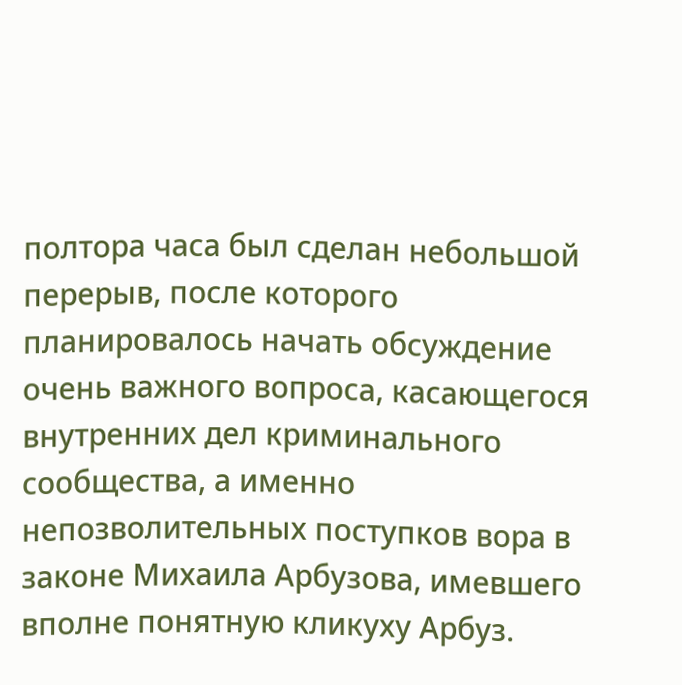полтора часа был сделан небольшой перерыв, после которого планировалось начать обсуждение очень важного вопроса, касающегося внутренних дел криминального сообщества, а именно непозволительных поступков вора в законе Михаила Арбузова, имевшего вполне понятную кликуху Арбуз.